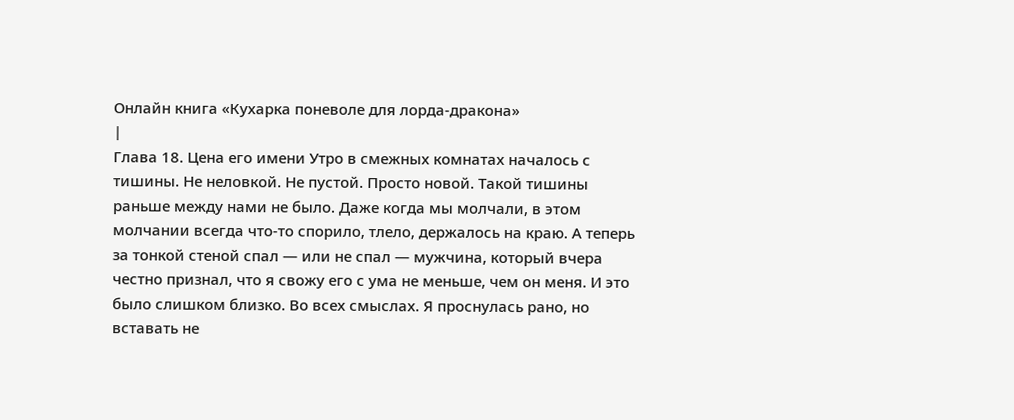Онлайн книга «Кухарка поневоле для лорда-дракона»
|
Глава 18. Цена его имени Утро в смежных комнатах началось с тишины. Не неловкой. Не пустой. Просто новой. Такой тишины раньше между нами не было. Даже когда мы молчали, в этом молчании всегда что-то спорило, тлело, держалось на краю. А теперь за тонкой стеной спал — или не спал — мужчина, который вчера честно признал, что я свожу его с ума не меньше, чем он меня. И это было слишком близко. Во всех смыслах. Я проснулась рано, но вставать не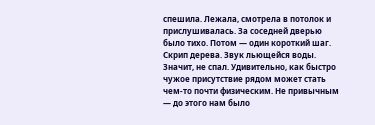спешила. Лежала, смотрела в потолок и прислушивалась. За соседней дверью было тихо. Потом — один короткий шаг. Скрип дерева. Звук льющейся воды. Значит, не спал. Удивительно, как быстро чужое присутствие рядом может стать чем-то почти физическим. Не привычным — до этого нам было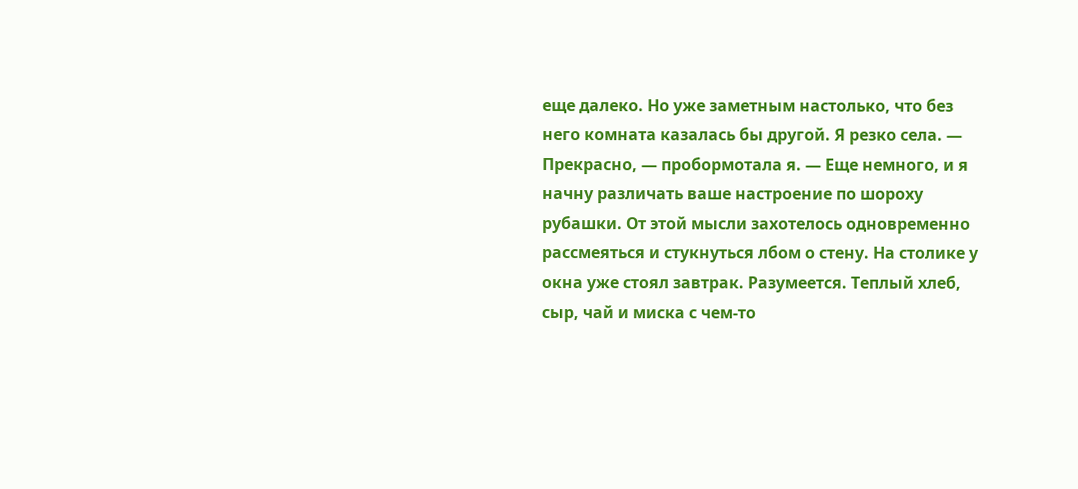еще далеко. Но уже заметным настолько, что без него комната казалась бы другой. Я резко села. — Прекрасно, — пробормотала я. — Еще немного, и я начну различать ваше настроение по шороху рубашки. От этой мысли захотелось одновременно рассмеяться и стукнуться лбом о стену. На столике у окна уже стоял завтрак. Разумеется. Теплый хлеб, сыр, чай и миска с чем-то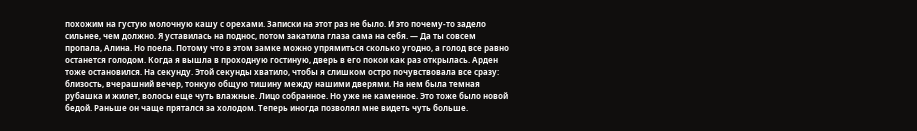похожим на густую молочную кашу с орехами. Записки на этот раз не было. И это почему-то задело сильнее, чем должно. Я уставилась на поднос, потом закатила глаза сама на себя. — Да ты совсем пропала, Алина. Но поела. Потому что в этом замке можно упрямиться сколько угодно, а голод все равно останется голодом. Когда я вышла в проходную гостиную, дверь в его покои как раз открылась. Арден тоже остановился. На секунду. Этой секунды хватило, чтобы я слишком остро почувствовала все сразу: близость, вчерашний вечер, тонкую общую тишину между нашими дверями. На нем была темная рубашка и жилет, волосы еще чуть влажные. Лицо собранное. Но уже не каменное. Это тоже было новой бедой. Раньше он чаще прятался за холодом. Теперь иногда позволял мне видеть чуть больше.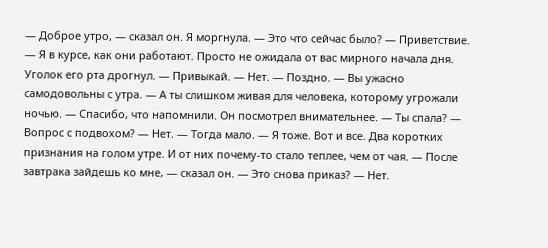— Доброе утро, — сказал он. Я моргнула. — Это что сейчас было? — Приветствие. — Я в курсе, как они работают. Просто не ожидала от вас мирного начала дня. Уголок его рта дрогнул. — Привыкай. — Нет. — Поздно. — Вы ужасно самодовольны с утра. — А ты слишком живая для человека, которому угрожали ночью. — Спасибо, что напомнили. Он посмотрел внимательнее. — Ты спала? — Вопрос с подвохом? — Нет. — Тогда мало. — Я тоже. Вот и все. Два коротких признания на голом утре. И от них почему-то стало теплее, чем от чая. — После завтрака зайдешь ко мне, — сказал он. — Это снова приказ? — Нет.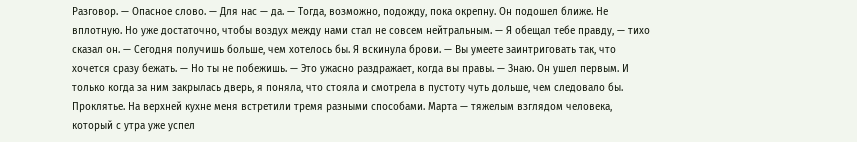Разговор. — Опасное слово. — Для нас — да. — Тогда, возможно, подожду, пока окрепну. Он подошел ближе. Не вплотную. Но уже достаточно, чтобы воздух между нами стал не совсем нейтральным. — Я обещал тебе правду, — тихо сказал он. — Сегодня получишь больше, чем хотелось бы. Я вскинула брови. — Вы умеете заинтриговать так, что хочется сразу бежать. — Но ты не побежишь. — Это ужасно раздражает, когда вы правы. — Знаю. Он ушел первым. И только когда за ним закрылась дверь, я поняла, что стояла и смотрела в пустоту чуть дольше, чем следовало бы. Проклятье. На верхней кухне меня встретили тремя разными способами. Марта — тяжелым взглядом человека, который с утра уже успел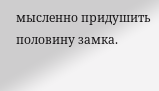мысленно придушить половину замка.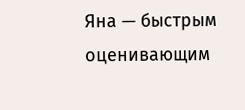Яна — быстрым оценивающим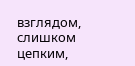взглядом, слишком цепким,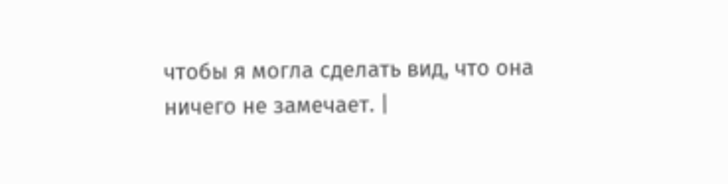чтобы я могла сделать вид, что она ничего не замечает. |